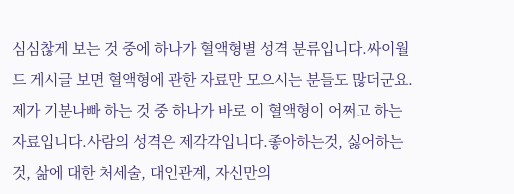심심찮게 보는 것 중에 하나가 혈액형별 성격 분류입니다.싸이월드 게시글 보면 혈액형에 관한 자료만 모으시는 분들도 많더군요.제가 기분나빠 하는 것 중 하나가 바로 이 혈액형이 어쩌고 하는 자료입니다.사람의 성격은 제각각입니다.좋아하는것, 싫어하는것, 삶에 대한 처세술, 대인관계, 자신만의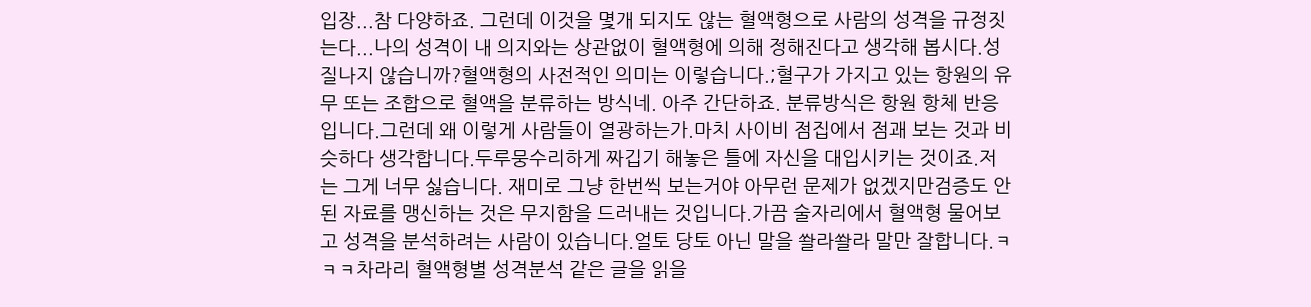입장...참 다양하죠. 그런데 이것을 몇개 되지도 않는 혈액형으로 사람의 성격을 규정짓는다...나의 성격이 내 의지와는 상관없이 혈액형에 의해 정해진다고 생각해 봅시다.성질나지 않습니까?혈액형의 사전적인 의미는 이렇습니다.;혈구가 가지고 있는 항원의 유무 또는 조합으로 혈액을 분류하는 방식네. 아주 간단하죠. 분류방식은 항원 항체 반응입니다.그런데 왜 이렇게 사람들이 열광하는가.마치 사이비 점집에서 점괘 보는 것과 비슷하다 생각합니다.두루뭉수리하게 짜깁기 해놓은 틀에 자신을 대입시키는 것이죠.저는 그게 너무 싫습니다. 재미로 그냥 한번씩 보는거야 아무런 문제가 없겠지만검증도 안된 자료를 맹신하는 것은 무지함을 드러내는 것입니다.가끔 술자리에서 혈액형 물어보고 성격을 분석하려는 사람이 있습니다.얼토 당토 아닌 말을 쏼라쏼라 말만 잘합니다.ㅋㅋㅋ차라리 혈액형별 성격분석 같은 글을 읽을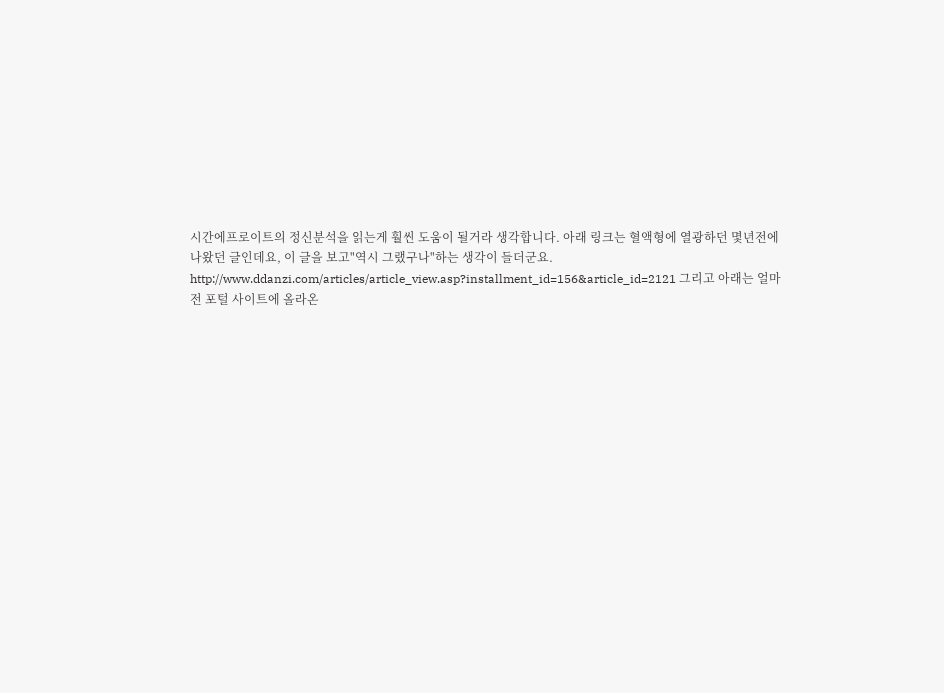시간에프로이트의 정신분석을 읽는게 훨씬 도움이 될거라 생각합니다. 아래 링크는 혈액형에 열광하던 몇년전에 나왔던 글인데요, 이 글을 보고"역시 그랬구나"하는 생각이 들더군요. http://www.ddanzi.com/articles/article_view.asp?installment_id=156&article_id=2121 그리고 아래는 얼마전 포털 사이트에 올라온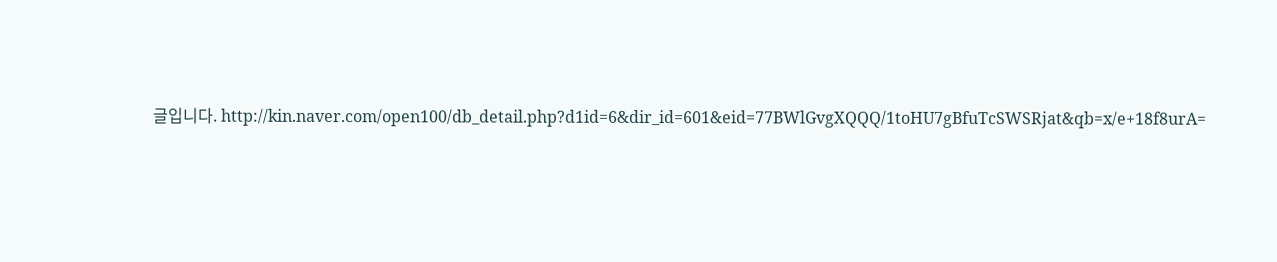글입니다. http://kin.naver.com/open100/db_detail.php?d1id=6&dir_id=601&eid=77BWlGvgXQQQ/1toHU7gBfuTcSWSRjat&qb=x/e+18f8urA=